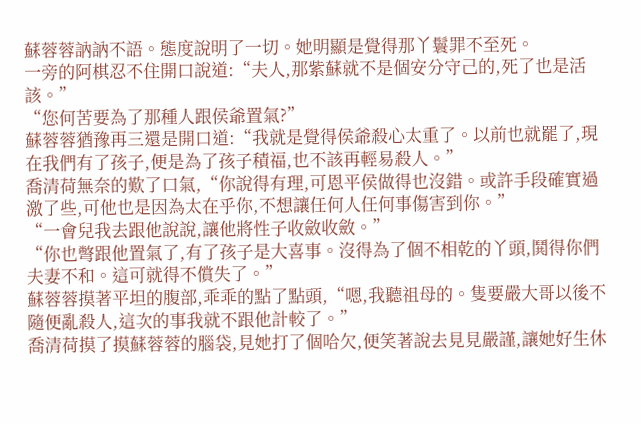蘇蓉蓉訥訥不語。態度說明了一切。她明顯是覺得那丫鬟罪不至死。
一旁的阿棋忍不住開口說道:“夫人,那紫蘇就不是個安分守己的,死了也是活該。”
“您何苦要為了那種人跟侯爺置氣?”
蘇蓉蓉猶豫再三還是開口道:“我就是覺得侯爺殺心太重了。以前也就罷了,現在我們有了孩子,便是為了孩子積福,也不該再輕易殺人。”
喬清荷無奈的歎了口氣,“你說得有理,可恩平侯做得也沒錯。或許手段確實過激了些,可他也是因為太在乎你,不想讓任何人任何事傷害到你。”
“一會兒我去跟他說說,讓他將性子收斂收斂。”
“你也彆跟他置氣了,有了孩子是大喜事。沒得為了個不相乾的丫頭,鬨得你們夫妻不和。這可就得不償失了。”
蘇蓉蓉摸著平坦的腹部,乖乖的點了點頭,“嗯,我聽祖母的。隻要嚴大哥以後不隨便亂殺人,這次的事我就不跟他計較了。”
喬清荷摸了摸蘇蓉蓉的腦袋,見她打了個哈欠,便笑著說去見見嚴謹,讓她好生休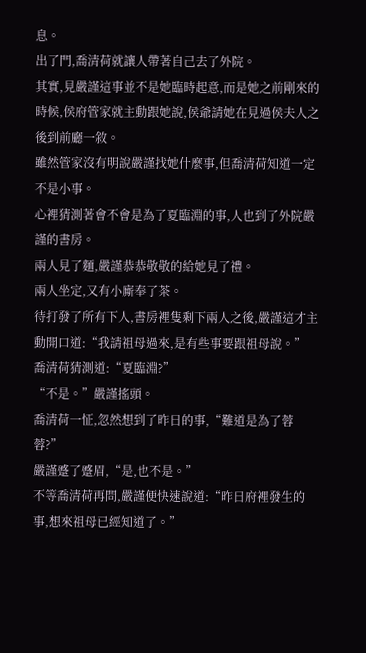息。
出了門,喬清荷就讓人帶著自己去了外院。
其實,見嚴謹這事並不是她臨時起意,而是她之前剛來的時候,侯府管家就主動跟她說,侯爺請她在見過侯夫人之後到前廳一敘。
雖然管家沒有明說嚴謹找她什麼事,但喬清荷知道一定不是小事。
心裡猜測著會不會是為了夏臨淵的事,人也到了外院嚴謹的書房。
兩人見了麵,嚴謹恭恭敬敬的給她見了禮。
兩人坐定,又有小廝奉了茶。
待打發了所有下人,書房裡隻剩下兩人之後,嚴謹這才主動開口道:“我請祖母過來,是有些事要跟祖母說。”
喬清荷猜測道:“夏臨淵?”
“不是。”嚴謹搖頭。
喬清荷一怔,忽然想到了昨日的事,“難道是為了蓉蓉?”
嚴謹蹙了蹙眉,“是,也不是。”
不等喬清荷再問,嚴謹便快速說道:“昨日府裡發生的事,想來祖母已經知道了。”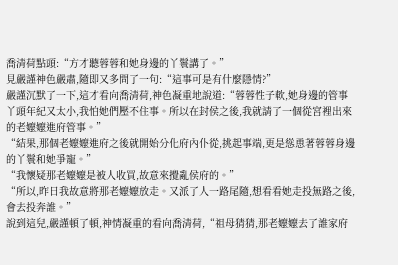喬清荷點頭:“方才聽蓉蓉和她身邊的丫鬟講了。”
見嚴謹神色嚴肅,隨即又多問了一句:“這事可是有什麼隱情?”
嚴謹沉默了一下,這才看向喬清荷,神色凝重地說道:“蓉蓉性子軟,她身邊的管事丫頭年紀又太小,我怕她們壓不住事。所以在封侯之後,我就請了一個從宮裡出來的老嬤嬤進府管事。”
“結果,那個老嬤嬤進府之後就開始分化府內仆從,挑起事端,更是慫恿著蓉蓉身邊的丫鬟和她爭寵。”
“我懷疑那老嬤嬤是被人收買,故意來攪亂侯府的。”
“所以,昨日我故意將那老嬤嬤放走。又派了人一路尾隨,想看看她走投無路之後,會去投奔誰。”
說到這兒,嚴謹頓了頓,神情凝重的看向喬清荷,“祖母猜猜,那老嬤嬤去了誰家府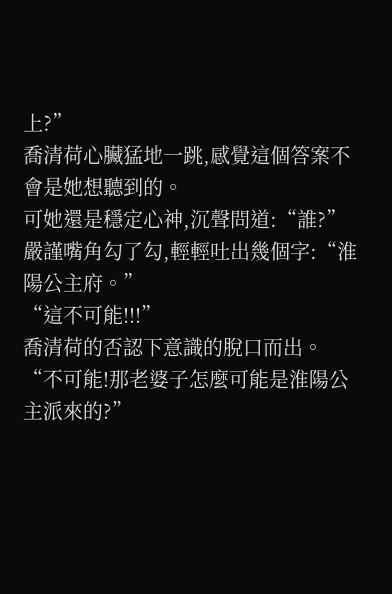上?”
喬清荷心臟猛地一跳,感覺這個答案不會是她想聽到的。
可她還是穩定心神,沉聲問道:“誰?”
嚴謹嘴角勾了勾,輕輕吐出幾個字:“淮陽公主府。”
“這不可能!!!”
喬清荷的否認下意識的脫口而出。
“不可能!那老婆子怎麼可能是淮陽公主派來的?”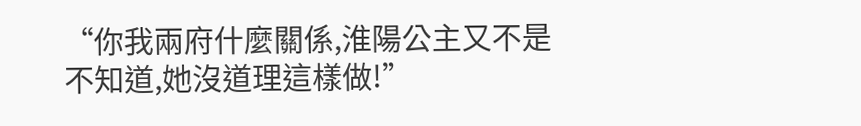“你我兩府什麼關係,淮陽公主又不是不知道,她沒道理這樣做!”